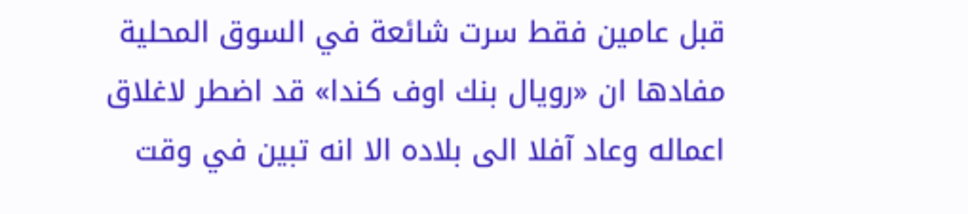قبل عامين فقط سرت شائعة في السوق المحلية مفادها ان «رويال بنك اوف كندا» قد اضطر لاغلاق اعماله وعاد آفلا الى بلاده الا انه تبين في وقت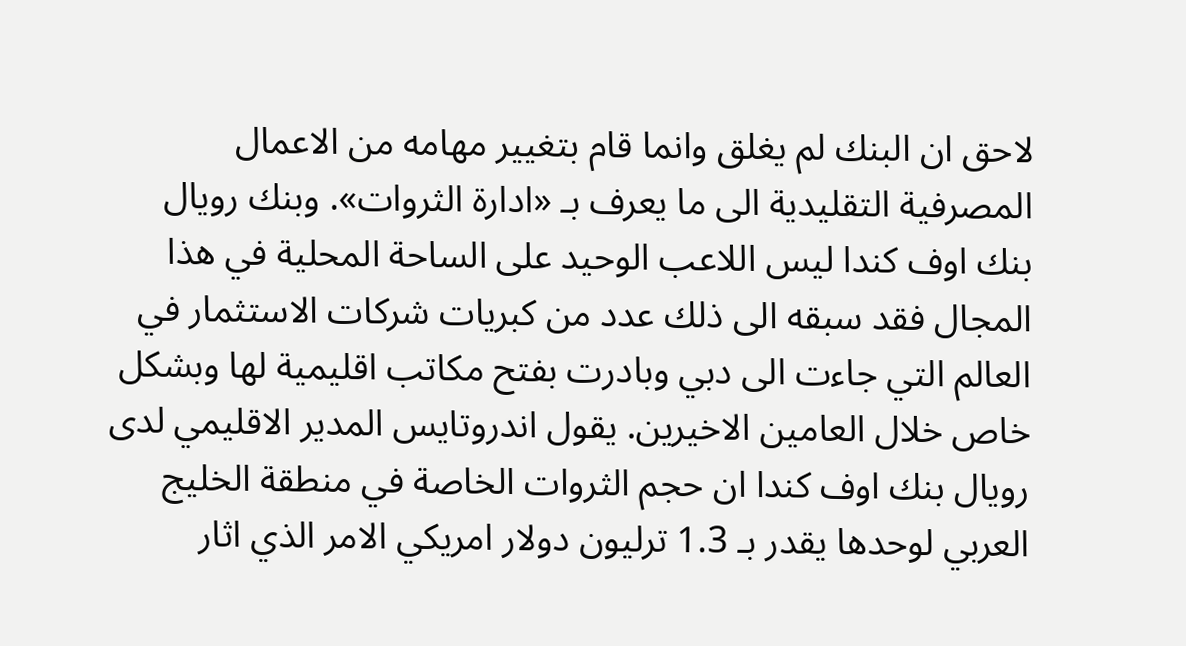لاحق ان البنك لم يغلق وانما قام بتغيير مهامه من الاعمال المصرفية التقليدية الى ما يعرف بـ «ادارة الثروات». وبنك رويال بنك اوف كندا ليس اللاعب الوحيد على الساحة المحلية في هذا المجال فقد سبقه الى ذلك عدد من كبريات شركات الاستثمار في العالم التي جاءت الى دبي وبادرت بفتح مكاتب اقليمية لها وبشكل خاص خلال العامين الاخيرين. يقول اندروتايس المدير الاقليمي لدى رويال بنك اوف كندا ان حجم الثروات الخاصة في منطقة الخليج العربي لوحدها يقدر بـ 1.3 ترليون دولار امريكي الامر الذي اثار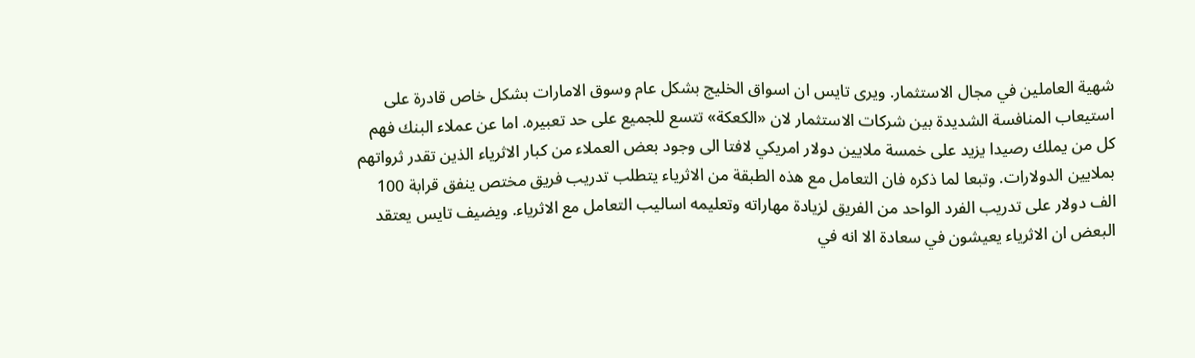شهية العاملين في مجال الاستثمار. ويرى تايس ان اسواق الخليج بشكل عام وسوق الامارات بشكل خاص قادرة على استيعاب المنافسة الشديدة بين شركات الاستثمار لان «الكعكة» تتسع للجميع على حد تعبيره. اما عن عملاء البنك فهم كل من يملك رصيدا يزيد على خمسة ملايين دولار امريكي لافتا الى وجود بعض العملاء من كبار الاثرياء الذين تقدر ثرواتهم بملايين الدولارات. وتبعا لما ذكره فان التعامل مع هذه الطبقة من الاثرياء يتطلب تدريب فريق مختص ينفق قرابة 100 الف دولار على تدريب الفرد الواحد من الفريق لزيادة مهاراته وتعليمه اساليب التعامل مع الاثرياء. ويضيف تايس يعتقد البعض ان الاثرياء يعيشون في سعادة الا انه في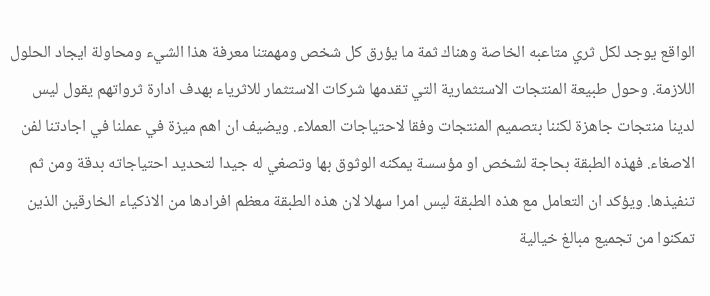الواقع يوجد لكل ثري متاعبه الخاصة وهناك ثمة ما يؤرق كل شخص ومهمتنا معرفة هذا الشيء ومحاولة ايجاد الحلول اللازمة. وحول طبيعة المنتجات الاستثمارية التي تقدمها شركات الاستثمار للاثرياء بهدف ادارة ثرواتهم يقول ليس لدينا منتجات جاهزة لكننا بتصميم المنتجات وفقا لاحتياجات العملاء. ويضيف ان اهم ميزة في عملنا في اجادتنا لفن الاصغاء. فهذه الطبقة بحاجة لشخص او مؤسسة يمكنه الوثوق بها وتصغي له جيدا لتحديد احتياجاته بدقة ومن ثم تنفيذها. ويؤكد ان التعامل مع هذه الطبقة ليس امرا سهلا لان هذه الطبقة معظم افرادها من الاذكياء الخارقين الذين تمكنوا من تجميع مبالغ خيالية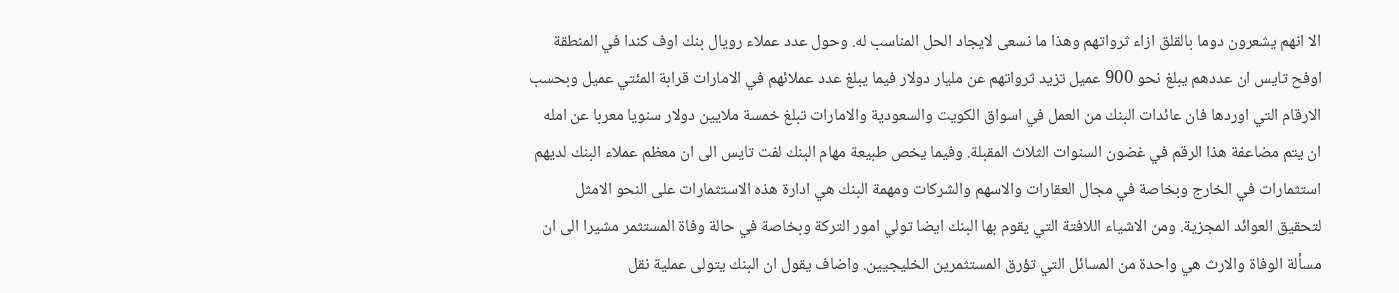الا انهم يشعرون دوما بالقلق ازاء ثرواتهم وهذا ما نسعى لايجاد الحل المناسب له. وحول عدد عملاء رويال بنك اوف كندا في المنطقة اوفح تايس ان عددهم يبلغ نحو 900 عميل تزيد ثرواتهم عن مليار دولار فيما يبلغ عدد عملائهم في الامارات قرابة المئتي عميل وبحسب الارقام التي اوردها فان عائدات البنك من العمل في اسواق الكويت والسعودية والامارات تبلغ خمسة ملايين دولار سنويا معربا عن امله ان يتم مضاعفة هذا الرقم في غضون السنوات الثلاث المقبلة. وفيما يخص طبيعة مهام البنك لفت تايس الى ان معظم عملاء البنك لديهم استثمارات في الخارج وبخاصة في مجال العقارات والاسهم والشركات ومهمة البنك هي ادارة هذه الاستثمارات على النحو الامثل لتحقيق العوائد المجزية. ومن الاشياء اللافتة التي يقوم بها البنك ايضا تولي امور التركة وبخاصة في حالة وفاة المستثمر مشيرا الى ان مسألة الوفاة والارث هي واحدة من المسائل التي تؤرق المستثمرين الخليجيين. واضاف يقول ان البنك يتولى عملية نقل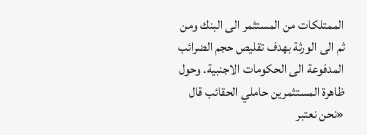الممتلكات من المستثمر الى البنك ومن ثم الى الورثة بهدف تقليص حجم الضرائب المدفوعة الى الحكومات الاجنبية. وحول ظاهرة المستثمرين حاملي الحقائب قال «نحن نعتبر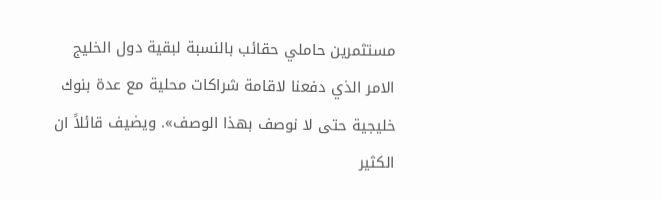مستثمرين حاملي حقائب بالنسبة لبقية دول الخليج الامر الذي دفعنا لاقامة شراكات محلية مع عدة بنوك خليجية حتى لا نوصف بهذا الوصف». ويضيف قائلاً ان الكثير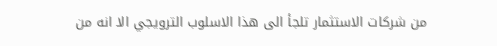من شركات الاستثمار تلجأ الى هذا الاسلوب الترويجي الا انه من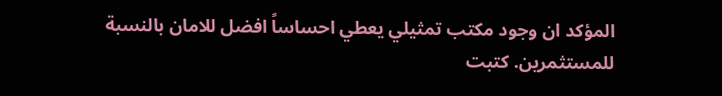المؤكد ان وجود مكتب تمثيلي يعطي احساساً افضل للامان بالنسبة للمستثمرين. كتبت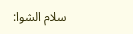سلام الشوا: